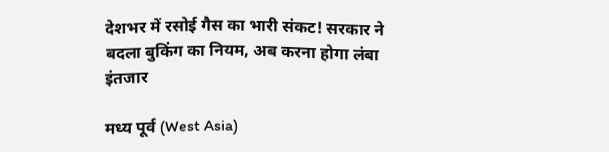देशभर में रसोई गैस का भारी संकट! सरकार ने बदला बुकिंग का नियम, अब करना होगा लंबा इंतजार

मध्य पूर्व (West Asia)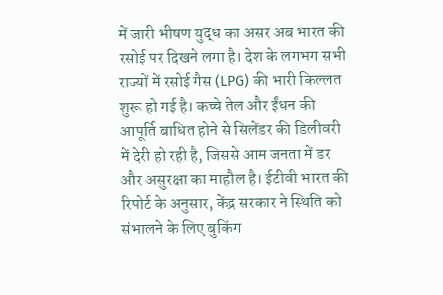में जारी भीषण युद्ध का असर अब भारत की रसोई पर दिखने लगा है। देश के लगभग सभी राज्यों में रसोई गैस (LPG) की भारी किल्लत शुरू हो गई है। कच्चे तेल और ईंधन की आपूर्ति बाधित होने से सिलेंडर की डिलीवरी में देरी हो रही है, जिससे आम जनता में डर और असुरक्षा का माहौल है। ईटीवी भारत की रिपोर्ट के अनुसार, केंद्र सरकार ने स्थिति को संभालने के लिए बुकिंग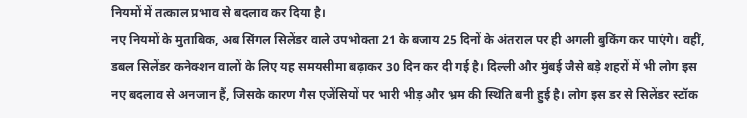नियमों में तत्काल प्रभाव से बदलाव कर दिया है।
नए नियमों के मुताबिक, अब सिंगल सिलेंडर वाले उपभोक्ता 21 के बजाय 25 दिनों के अंतराल पर ही अगली बुकिंग कर पाएंगे। वहीं, डबल सिलेंडर कनेक्शन वालों के लिए यह समयसीमा बढ़ाकर 30 दिन कर दी गई है। दिल्ली और मुंबई जैसे बड़े शहरों में भी लोग इस नए बदलाव से अनजान हैं, जिसके कारण गैस एजेंसियों पर भारी भीड़ और भ्रम की स्थिति बनी हुई है। लोग इस डर से सिलेंडर स्टॉक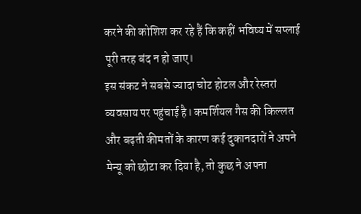करने की कोशिश कर रहे हैं कि कहीं भविष्य में सप्लाई पूरी तरह बंद न हो जाए।
इस संकट ने सबसे ज्यादा चोट होटल और रेस्तरां व्यवसाय पर पहुंचाई है। कमर्शियल गैस की किल्लत और बढ़ती कीमतों के कारण कई दुकानदारों ने अपने मेन्यू को छोटा कर दिया है, तो कुछ ने अपना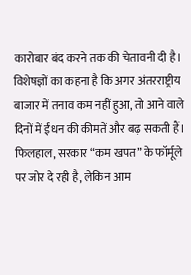कारोबार बंद करने तक की चेतावनी दी है। विशेषज्ञों का कहना है कि अगर अंतरराष्ट्रीय बाजार में तनाव कम नहीं हुआ, तो आने वाले दिनों में ईंधन की कीमतें और बढ़ सकती हैं। फिलहाल, सरकार “कम खपत” के फॉर्मूले पर जोर दे रही है, लेकिन आम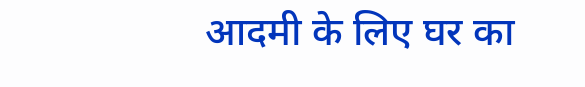आदमी के लिए घर का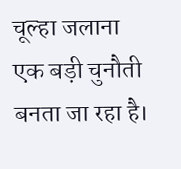चूल्हा जलाना एक बड़ी चुनौती बनता जा रहा है।